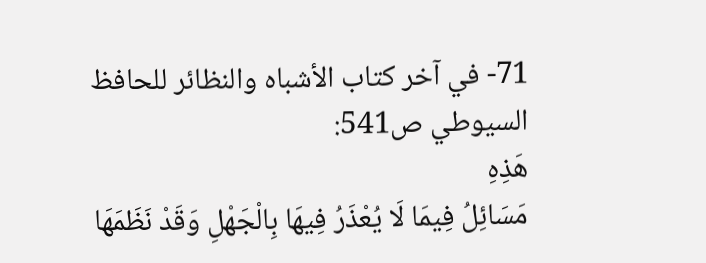71- في آخر كتاب الأشباه والنظائر للحافظ
السيوطي ص541:
هَذِهِ
مَسَائِلُ فِيمَا لَا يُعْذَرُ فِيهَا بِالْجَهْلِ وَقَدْ نَظَمَهَا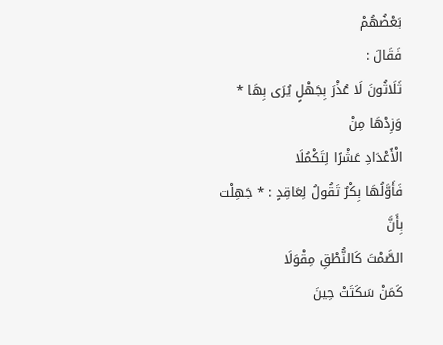بَعْضُهُمْ
فَقَالَ :
ثَلَاثُونَ لَا عُذْرَ بِجَهْلٍ يُرَى بِهَا * وَزِدْهَا مِنْ
الْأَعْدَادِ عَشْرًا لِتَكْمُلَا
فَأَوَّلُهَا بِكْرٌ تَقُولُ لِعَاقِدٍ : * جَهِلْت بِأَنَّ
الصَّمْتَ كَالنُّطْقِ مِقْوَلَا
كَمَنْ سَكَتَتْ حِينَ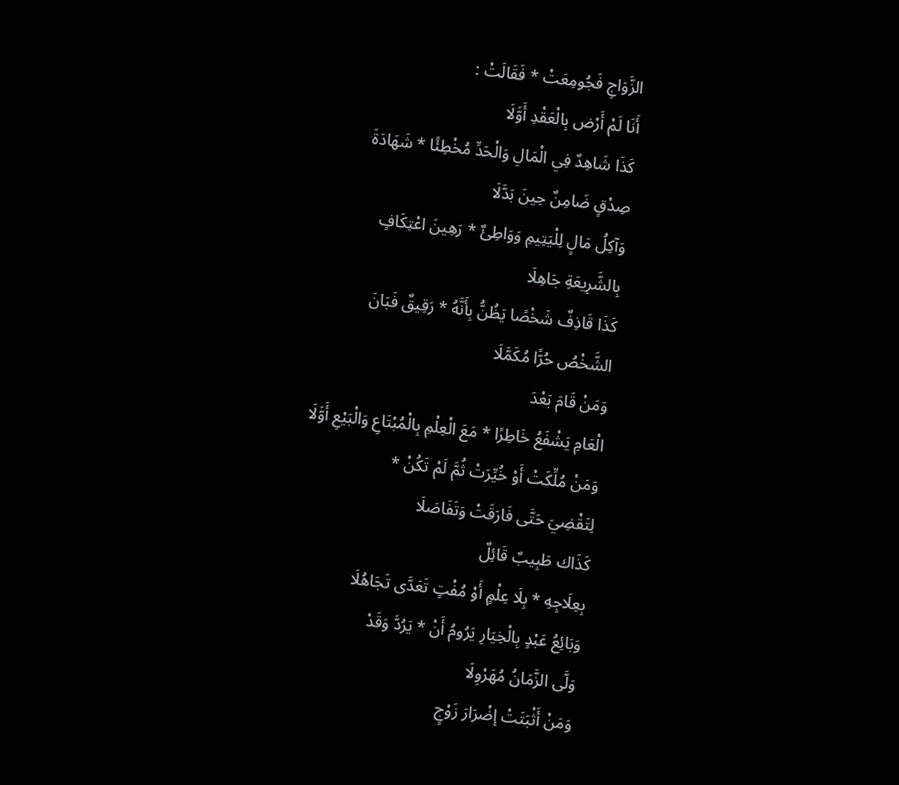الزَّوَاجِ فَجُومِعَتْ * فَقَالَتْ :
أَنَا لَمْ أَرْض بِالْعَقْدِ أَوَّلَا
كَذَا شَاهِدٌ فِي الْمَالِ وَالْحَدِّ مُخْطِئًا * شَهَادَةَ
صِدْقٍ ضَامِنٌ حِينَ بَدَّلَا
وَآكِلُ مَالٍ لِلْيَتِيمِ وَوَاطِئٌ * رَهِينَ اعْتِكَافٍ
بِالشَّرِيعَةِ جَاهِلَا
كَذَا قَاذِفٌ شَخْصًا يَظُنُّ بِأَنَّهُ * رَقِيقٌ فَبَانَ
الشَّخْصُ حُرًّا مُكَمَّلَا
وَمَنْ قَامَ بَعْدَ
الْعَامِ يَشْفَعُ خَاطِرًا * مَعَ الْعِلْمِ بِالْمُبْتَاعِ وَالْبَيْعِ أَوَّلَا
وَمَنْ مُلِّكَتْ أَوْ خُيِّرَتْ ثُمَّ لَمْ تَكُنْ *
لِتَقْضِيَ حَتَّى فَارَقَتْ وَتَفَاصَلَا
كَذَاك طَبِيبٌ قَائِلٌ
بِعِلَاجِهِ * بِلَا عِلْمٍ أَوْ مُفْتٍ تَعَدَّى تَجَاهُلَا
وَبَائِعُ عَبْدٍ بِالْخِيَارِ يَرُومُ أَنْ * يَرُدَّ وَقَدْ
وَلَّى الزَّمَانُ مُهَرْوِلَا
وَمَنْ أَثْبَتَتْ إضْرَارَ زَوْجٍ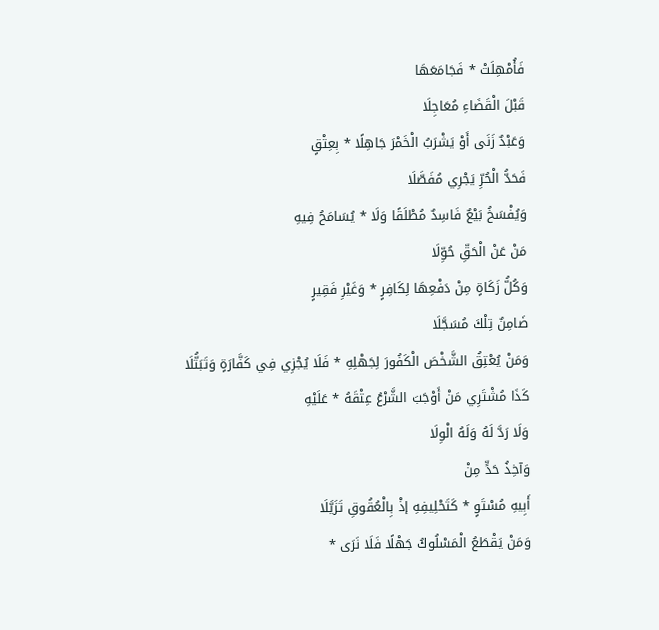فَأُمْهِلَتْ * فَجَامَعَهَا
قَبْلَ الْقَضَاءِ مُعَاجِلَا
وَعَبْدٌ زَنَى أَوْ يَشْرَبُ الْخَمْرَ جَاهِلًا * بِعِتْقٍ
فَحَدُّ الْحُرِّ يَجْرِي مُفَصَّلَا
وَيُفْسَخُ بَيْعٌ فَاسِدٌ مُطْلَقًا وَلَا * يُسَامَحُ فِيهِ
مَنْ عَنْ الْحَقِّ حُوِّلَا
وَكُلُّ زَكَاةٍ مِنْ دَفْعِهَا لِكَافِرٍ * وَغَيْرِ فَقِيرٍ
ضَامِنٌ تِلْكَ مُسَجَّلَا
وَمَنْ يُعْتِقُ الشَّخْصَ الْكَفُورَ لِجَهْلِهِ * فَلَا يُجْزِي فِي كَفَّارَةٍ وَتَبَتُّلَا
كَذَا مُشْتَرِي مَنْ أَوْجَبَ الشَّرْعُ عِتْقَهُ * عَلَيْهِ
وَلَا رَدَّ لَهُ وَلَهُ الْوِلَا
وَآخِذُ حَدٍّ مِنْ
أَبِيهِ مُسْتَوٍ * كَتَحْلِيفِهِ إذْ بِالْعُقُوقِ تَزَيَّلَا
وَمَنْ يَقْطَعُ الْمَسْلُوكُ جَهْلًا فَلَا نَرَى *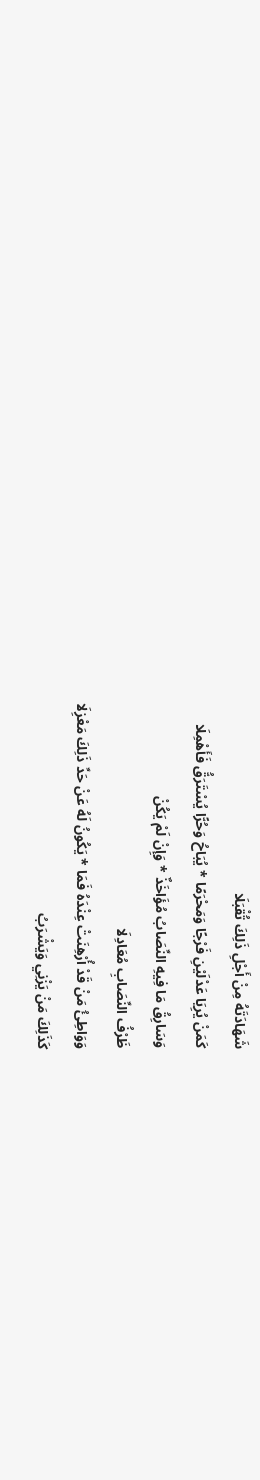شَهَادَتَهُ مِنْ أَجْلِ ذَلِكَ تُقْبَلَا
كَمَنْ يُرِيَا عَدْلَيْنِ فَرْجًا وَمَحْرَمًا * يُبَاحُ وَحُرًّا يُسْتَرَقُّ فَأَهْمِلَا
وَسَارِقُ مَا فِيهِ النِّصَابُ مُؤَاخَذٌ * وَإِنْ لَمْ يَكُنْ
ظَرْفُ النِّصَابِ مُعَادِلَا
وَوَاطِئُ مَنْ قَدْ أُرْهِنَتْ عِنْدَهُ فَمَا * يَكُونُ لَهُ عَنْ حَدِّ ذَلِكَ مَعْزِلَا
كَذَلِكَ مَنْ يَزْنِي وَيَشْرَبُ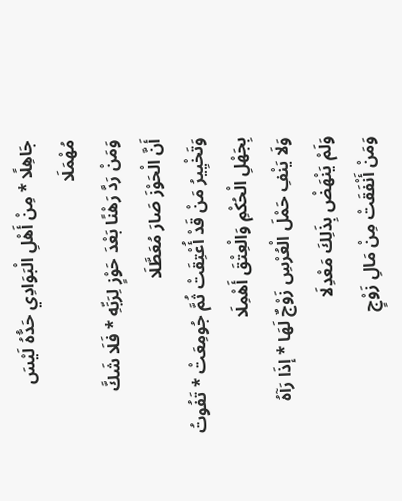جَاهِلًا * مِنْ أَهْلِ الْبَوَادِي حَدُّهُ لَيْسَ
مُهْمَلَا
وَمَنْ رَدَّ رَهْنًا بَعْدَ حَوْزٍ لِرَبِّهِ * فَلَا شَكَّ
أَنَّ الْحَوْزَ صَارَ مُعَطَّلَا
وَتَخْيِيرُ مَنْ قَدْ أُعْتِقَتْ ثُمَّ جُومِعَتْ * تَفُوتُ
بِجَهْلِ الْحُكْمِ وَالْعِتْقَ أَهْمِلَا
وَلَا يَنْفِ حَمْلَ الْعُرْسِ زَوْجٌ لَهَا * إذَا رَآهُ
وَلَمْ يَنْهَضْ بِذَلِكَ مَعْدِلَا
وَمَنْ أَنْفَقَتْ مِنْ مَالِ زَوْجٍ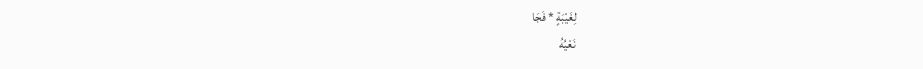لِغَيْبَةٍ * فَجَا
نَعْيُهُ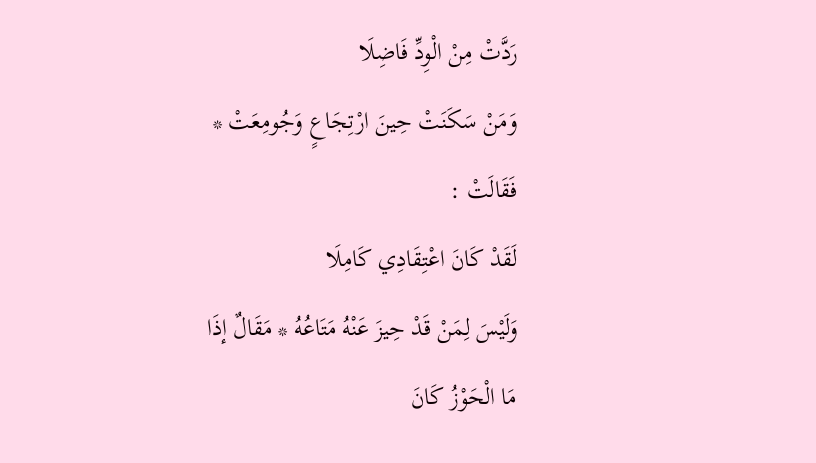رَدَّتْ مِنْ الْوِدِّ فَاضِلَا
وَمَنْ سَكَنَتْ حِينَ ارْتِجَاعٍ وَجُومِعَتْ * فَقَالَتْ :
لَقَدْ كَانَ اعْتِقَادِي كَامِلَا
وَلَيْسَ لِمَنْ قَدْ حِيزَ عَنْهُ مَتَاعُهُ * مَقَالٌ إذَا
مَا الْحَوْزُ كَانَ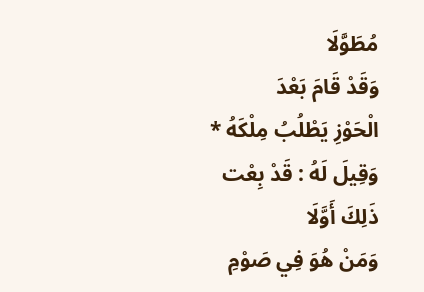مُطَوَّلَا
وَقَدْ قَامَ بَعْدَ
الْحَوْزِ يَطْلُبُ مِلْكَهُ * وَقِيلَ لَهُ : قَدْ بِعْت ذَلِكَ أَوَّلَا
وَمَنْ هُوَ فِي صَوْمِ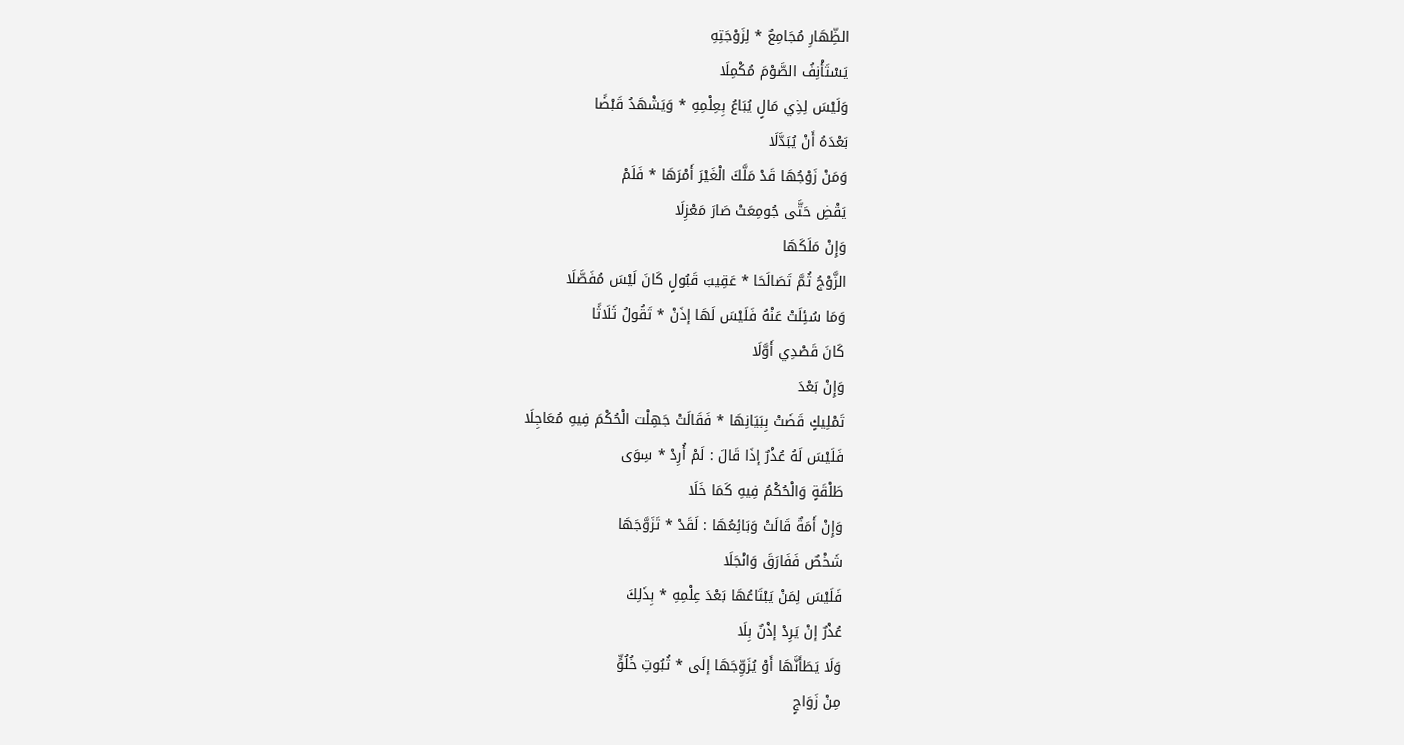الظِّهَارِ مُجَامِعٌ * لِزَوْجَتِهِ
يَسْتَأْنِفُ الصَّوْمَ مُكْمِلَا
وَلَيْسَ لِذِي مَالٍ يُبَاعُ بِعِلْمِهِ * وَيَشْهَدُ قَبْضًا
بَعْدَهُ أَنْ يُبَدَّلَا
وَمَنْ زَوْجُهَا قَدْ مَلَّكَ الْغَيْرَ أَمْرَهَا * فَلَمْ
يَقْضِ حَتَّى جُومِعَتْ صَارَ مَعْزِلَا
وَإِنْ مَلَكَهَا
الزَّوْجُ ثُمَّ تَصَالَحَا * عَقِيبَ قَبُولٍ كَانَ لَيْسَ مُفَصَّلَا
وَمَا سُئِلَتْ عَنْهُ فَلَيْسَ لَهَا إذَنْ * تَقُولُ ثَلَاثًا
كَانَ قَصْدِي أَوَّلَا
وَإِنْ بَعْدَ
تَمْلِيكٍ قَضَتْ بِبَيَانِهَا * فَقَالَتْ جَهِلْت الْحُكْمَ فِيهِ مُعَاجِلَا
فَلَيْسَ لَهُ عُذْرٌ إذَا قَالَ : لَمْ أُرِدْ * سِوَى
طَلْقَةٍ وَالْحُكْمُ فِيهِ كَمَا خَلَا
وَإِنْ أَمَةٌ قَالَتْ وَبَائِعُهَا : لَقَدْ * تَزَوَّجَهَا
شَخْصٌ فَفَارَقَ وَانْجَلَا
فَلَيْسَ لِمَنْ يَبْتَاعُهَا بَعْدَ عِلْمِهِ * بِذَلِكَ
عُذْرٌ إنْ يَرِدْ إذْنٌ بِلَا
وَلَا يَطَأَنَّهَا أَوْ يُزَوِّجَهَا إلَى * ثُبُوتِ خُلُوٍّ
مِنْ زَوَاجٍ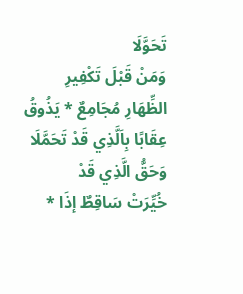تَحَوَّلَا
وَمَنْ قَبْلَ تَكْفِيرِ الظِّهَارِ مُجَامِعٌ * يَذُوقُ
عِقَابًا بِاَلَّذِي قَدْ تَحَمَّلَا
وَحَقُّ الَّذِي قَدْ
خُيِّرَتْ سَاقِطٌ إذَا *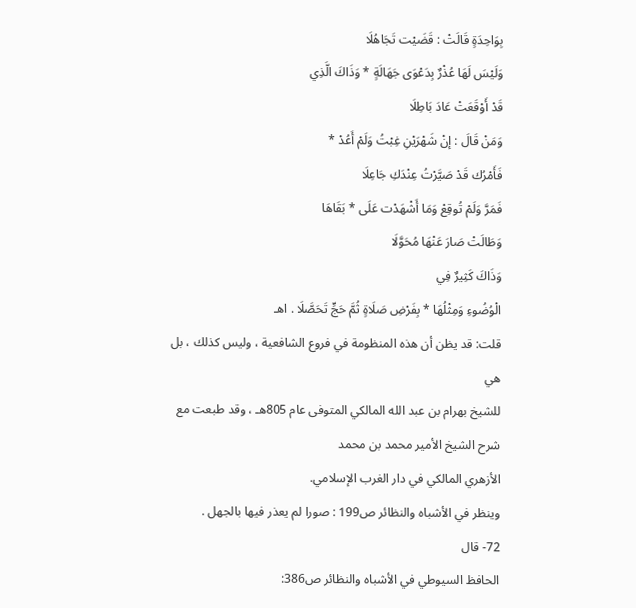بِوَاحِدَةٍ قَالَتْ : قَضَيْت تَجَاهُلَا
وَلَيْسَ لَهَا عُذْرٌ بِدَعْوَى جَهَالَةٍ * وَذَاكَ الَّذِي
قَدْ أَوْقَعَتْ عَادَ بَاطِلَا
وَمَنْ قَالَ : إنْ شَهْرَيْنِ غِبْتُ وَلَمْ أَعُدْ *
فَأَمْرُك قَدْ صَيَّرْتُ عِنْدَكِ جَاعِلَا
فَمَرَّ وَلَمْ تُوقِعْ وَمَا أَشْهَدْت عَلَى * بَقَاهَا
وَطَالَتْ صَارَ عَنْهَا مُحَوَّلَا
وَذَاكَ كَثِيرٌ فِي
الْوُضُوءِ وَمِثْلُهَا * بِفَرْضِ صَلَاةٍ ثُمَّ حَجٍّ تَحَصَّلَا . اهـ
قلت: قد يظن أن هذه المنظومة في فروع الشافعية ، وليس كذلك ، بل
هي
للشيخ بهرام بن عبد الله المالكي المتوفى عام 805هـ ، وقد طبعت مع شرح الشيخ الأمير محمد بن محمد
الأزهري المالكي في دار الغرب الإسلامي.
وينظر في الأشباه والنظائر ص199 : صورا لم يعذر فيها بالجهل .
72- قال
الحافظ السيوطي في الأشباه والنظائر ص386: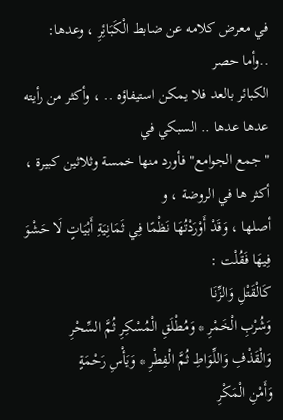في معرض كلامه عن ضابط الْكَبَائِرِ ، وعدها: ..وأما حصر
الكبائر بالعد فلا يمكن استيفاؤه .. ، وأكثر من رأيته عدها عدها .. السبكي في
"جمع الجوامع" فأورد منها خمسة وثلاثين كبيرة ، أكثر ها في الروضة ، و
أصلها ، وَقَدْ أَوْرَدْتُهَا نَظْمًا فِي ثَمَانِيَةِ أَبْيَاتٍ لَا حَشْوَ
فِيهَا فَقُلْت :
كَالْقَتْلِ وَالزِّنَا
وَشُرْبِ الْخَمْرِ * وَمُطْلَقِ الْمُسْكِرِ ثُمَّ السِّحْرِ
وَالْقَذْفِ وَاللِّوَاطِ ثُمَّ الْفِطْرِ * وَيَأْسِ رَحْمَةٍ
وَأَمْنِ الْمَكْرِ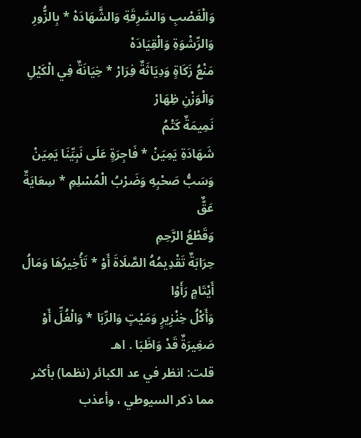وَالْغَصْبِ وَالسَّرِقَةِ وَالشَّهَادَهْ * بِالزُّورِ
وَالرِّشْوَةِ وَالْقِيَادَهْ
مَنْعُ زَكَاةٍ وَدِيَاثَةٌ فِرَارْ * خِيَانَةٌ فِي الْكَيْلِ وَالْوَزْنِ ظِهَارْ
نَمِيمَةٌ كَتْمُ
شَهَادَةِ يَمِيَنْ * فَاجِرَةٍ عَلَى نَبِيِّنَا يَمِيَنْ
وَسَبُّ صَحْبِهِ وَضَرْبُ الْمُسْلِمِ * سِعَايَةٌ عَقٌّ
وَقَطْعُ الرَّحِمِ
حِرَابَةٌ تَقْدِيمُهُ الصَّلَاةَ أَوْ * تَأْخِيرُهَا وَمَالُ
أَيْتَامٍ رَأَوْا
وَأَكْلُ خِنْزِيرٍ وَمَيْتٍ وَالرِّبَا * وَالْغُلِّ أَوْ
صَغِيرَةٌ قَدْ وَاظَبَا . اهـ
قلت: انظر في عد الكبائر (نظما) بأكثر مما ذكر السيوطي ، وأعذب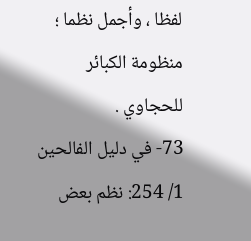لفظا ، وأجمل نظما ؛ منظومة الكبائر للحجاوي .
73- في دليل الفالحين 1/ 254: نظم بعض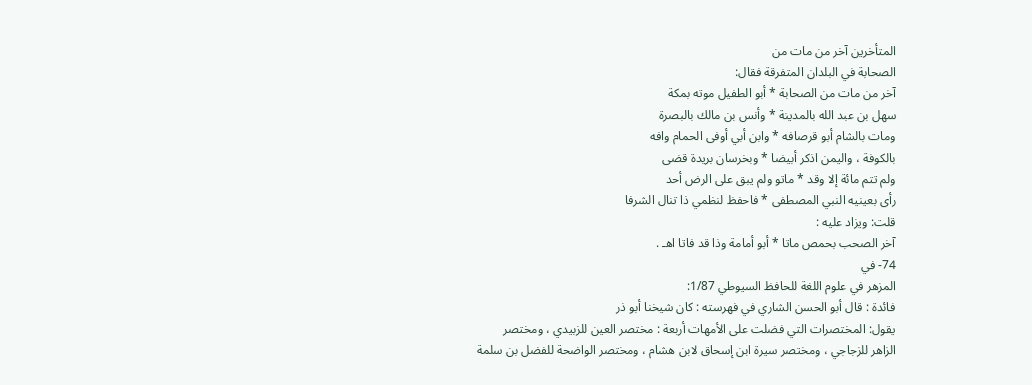المتأخرين آخر من مات من
الصحابة في البلدان المتفرقة فقال:
آخر من مات من الصحابة * أبو الطفيل موته بمكة
سهل بن عبد الله بالمدينة * وأنس بن مالك بالبصرة
ومات بالشام أبو قرصافه * وابن أبي أوفى الحمام وافه
بالكوفة ، واليمن اذكر أبيضا * وبخرسان بريدة قضى
ولم تتم مائة إلا وقد * ماتو ولم يبق على الرض أحد
رأى بعينيه النبي المصطفى * فاحفظ لنظمي ذا تنال الشرفا
قلت: ويزاد عليه :
آخر الصحب بحمص ماتا * أبو أمامة وذا قد فاتا اهـ .
74- في
المزهر في علوم اللغة للحافظ السيوطي 1/87:
فائدة : قال أبو الحسن الشاري في فهرسته : كان شيخنا أبو ذر
يقول: المختصرات التي فضلت على الأمهات أربعة : مختصر العين للزبيدي ، ومختصر
الزاهر للزجاجي ، ومختصر سيرة ابن إسحاق لابن هشام ، ومختصر الواضحة للفضل بن سلمة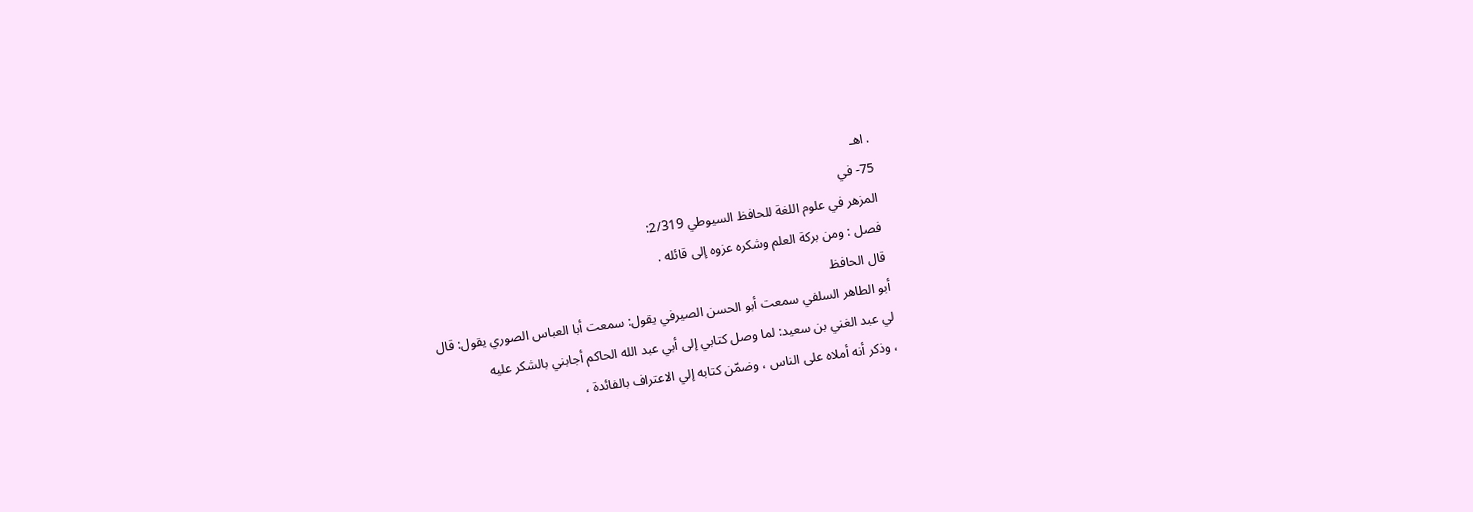. اهـ
75- في
المزهر في علوم اللغة للحافظ السيوطي 2/319:
فصل : ومن بركة العلم وشكره عزوه إلى قائله .
قال الحافظ
أبو الطاهر السلفي سمعت أبو الحسن الصيرفي يقول: سمعت أبا العباس الصوري يقول: قال
لي عبد الغني بن سعيد: لما وصل كتابي إلى أبي عبد الله الحاكم أجابني بالشكر عليه
، وذكر أنه أملاه على الناس ، وضمّن كتابه إلي الاعتراف بالفائدة ،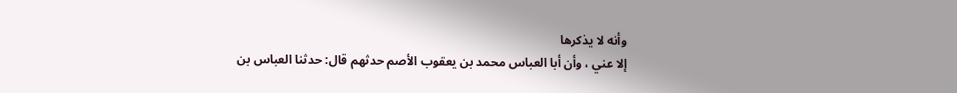وأنه لا يذكرها
إلا عني ، وأن أبا العباس محمد بن يعقوب الأصم حدثهم قال: حدثنا العباس بن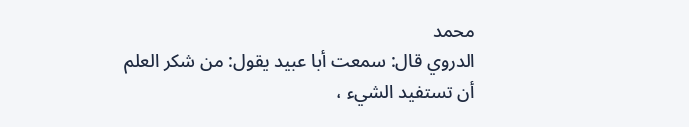محمد
الدروي قال: سمعت أبا عبيد يقول: من شكر العلم
أن تستفيد الشيء ،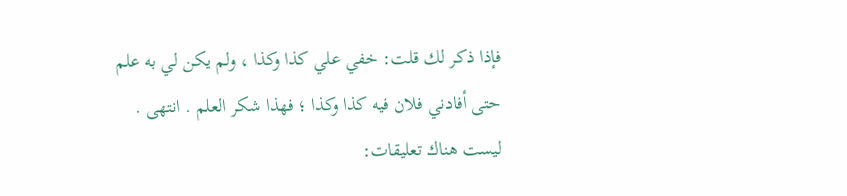فإذا ذكر لك قلت: خفي علي كذا وكذا ، ولم يكن لي به علم
حتى أفادني فلان فيه كذا وكذا ؛ فهذا شكر العلم . انتهى .
ليست هناك تعليقات: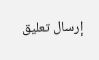إرسال تعليق